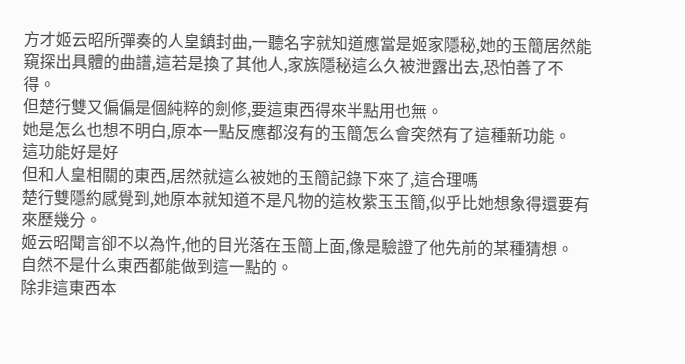方才姬云昭所彈奏的人皇鎮封曲,一聽名字就知道應當是姬家隱秘,她的玉簡居然能窺探出具體的曲譜,這若是換了其他人,家族隱秘這么久被泄露出去,恐怕善了不得。
但楚行雙又偏偏是個純粹的劍修,要這東西得來半點用也無。
她是怎么也想不明白,原本一點反應都沒有的玉簡怎么會突然有了這種新功能。
這功能好是好
但和人皇相關的東西,居然就這么被她的玉簡記錄下來了,這合理嗎
楚行雙隱約感覺到,她原本就知道不是凡物的這枚紫玉玉簡,似乎比她想象得還要有來歷幾分。
姬云昭聞言卻不以為忤,他的目光落在玉簡上面,像是驗證了他先前的某種猜想。
自然不是什么東西都能做到這一點的。
除非這東西本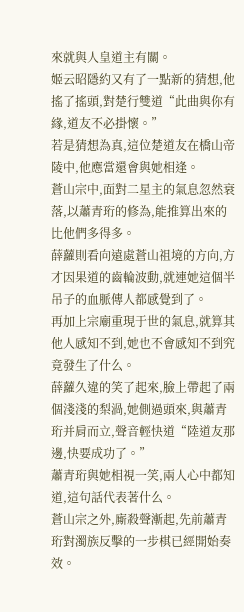來就與人皇道主有關。
姬云昭隱約又有了一點新的猜想,他搖了搖頭,對楚行雙道“此曲與你有緣,道友不必掛懷。”
若是猜想為真,這位楚道友在橋山帝陵中,他應當還會與她相逢。
蒼山宗中,面對二星主的氣息忽然衰落,以蕭青珩的修為,能推算出來的比他們多得多。
薛蘿則看向遠處蒼山祖境的方向,方才因果道的齒輪波動,就連她這個半吊子的血脈傳人都感覺到了。
再加上宗廟重現于世的氣息,就算其他人感知不到,她也不會感知不到究竟發生了什么。
薛蘿久違的笑了起來,臉上帶起了兩個淺淺的梨渦,她側過頭來,與蕭青珩并肩而立,聲音輕快道“陸道友那邊,快要成功了。”
蕭青珩與她相視一笑,兩人心中都知道,這句話代表著什么。
蒼山宗之外,廝殺聲漸起,先前蕭青珩對濁族反擊的一步棋已經開始奏效。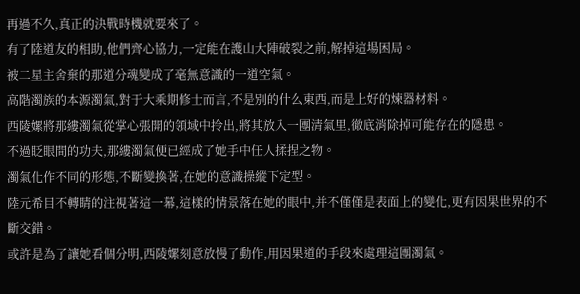再過不久,真正的決戰時機就要來了。
有了陸道友的相助,他們齊心協力,一定能在護山大陣破裂之前,解掉這場困局。
被二星主舍棄的那道分魂變成了毫無意識的一道空氣。
高階濁族的本源濁氣,對于大乘期修士而言,不是別的什么東西,而是上好的煉器材料。
西陵嫘將那縷濁氣從掌心張開的領域中拎出,將其放入一團清氣里,徹底消除掉可能存在的隱患。
不過眨眼間的功夫,那縷濁氣便已經成了她手中任人揉捏之物。
濁氣化作不同的形態,不斷變換著,在她的意識操縱下定型。
陸元希目不轉睛的注視著這一幕,這樣的情景落在她的眼中,并不僅僅是表面上的變化,更有因果世界的不斷交錯。
或許是為了讓她看個分明,西陵嫘刻意放慢了動作,用因果道的手段來處理這團濁氣。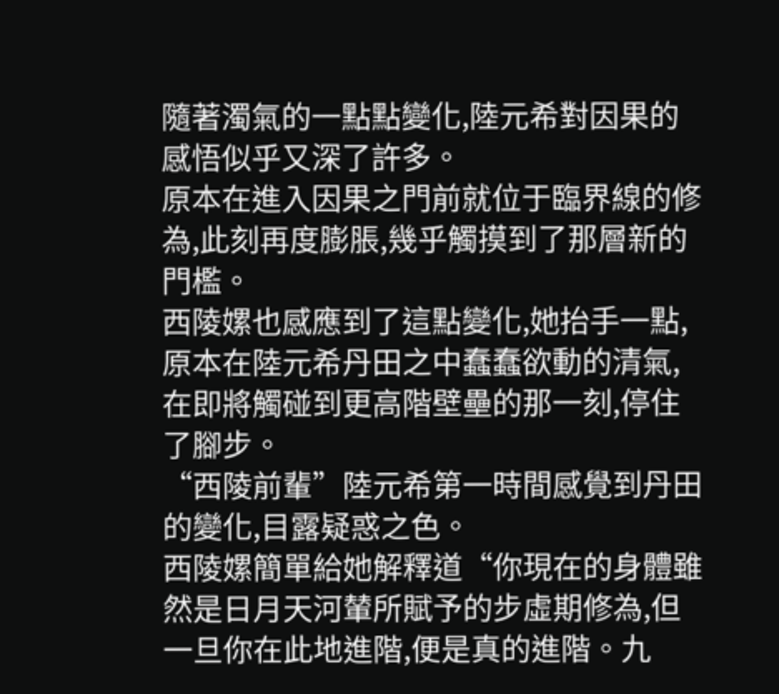隨著濁氣的一點點變化,陸元希對因果的感悟似乎又深了許多。
原本在進入因果之門前就位于臨界線的修為,此刻再度膨脹,幾乎觸摸到了那層新的門檻。
西陵嫘也感應到了這點變化,她抬手一點,原本在陸元希丹田之中蠢蠢欲動的清氣,在即將觸碰到更高階壁壘的那一刻,停住了腳步。
“西陵前輩”陸元希第一時間感覺到丹田的變化,目露疑惑之色。
西陵嫘簡單給她解釋道“你現在的身體雖然是日月天河輦所賦予的步虛期修為,但一旦你在此地進階,便是真的進階。九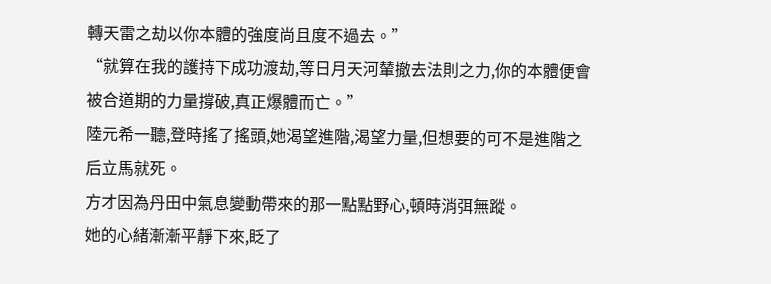轉天雷之劫以你本體的強度尚且度不過去。”
“就算在我的護持下成功渡劫,等日月天河輦撤去法則之力,你的本體便會被合道期的力量撐破,真正爆體而亡。”
陸元希一聽,登時搖了搖頭,她渴望進階,渴望力量,但想要的可不是進階之后立馬就死。
方才因為丹田中氣息變動帶來的那一點點野心,頓時消弭無蹤。
她的心緒漸漸平靜下來,眨了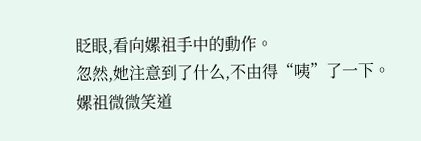眨眼,看向嫘祖手中的動作。
忽然,她注意到了什么,不由得“咦”了一下。
嫘祖微微笑道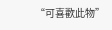“可喜歡此物”